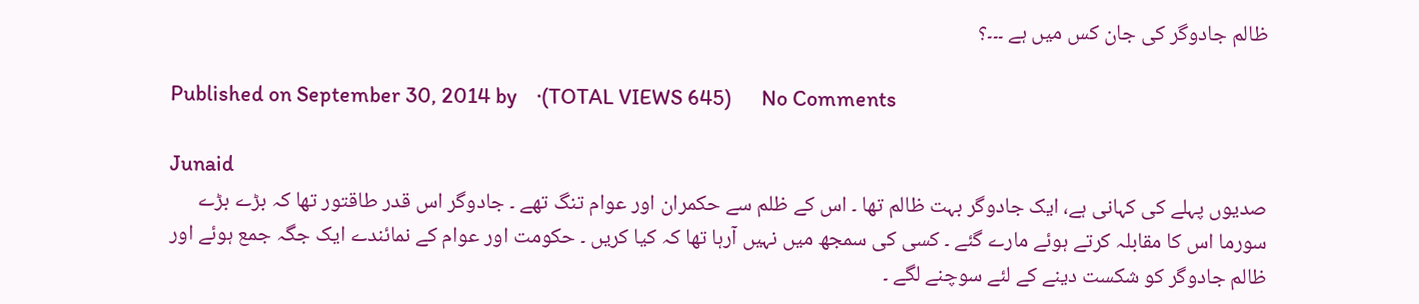ظالم جادوگر کی جان کس میں ہے ۔۔۔؟

Published on September 30, 2014 by    ·(TOTAL VIEWS 645)      No Comments

Junaid
صدیوں پہلے کی کہانی ہے، ایک جادوگر بہت ظالم تھا ۔ اس کے ظلم سے حکمران اور عوام تنگ تھے ۔ جادوگر اس قدر طاقتور تھا کہ بڑے بڑے سورما اس کا مقابلہ کرتے ہوئے مارے گئے ۔ کسی کی سمجھ میں نہیں آرہا تھا کہ کیا کریں ۔ حکومت اور عوام کے نمائندے ایک جگہ جمع ہوئے اور ظالم جادوگر کو شکست دینے کے لئے سوچنے لگے ۔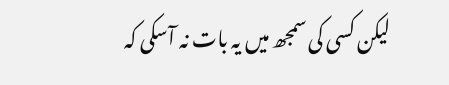لیکن کسی کی سمجھ میں یہ بات نہ آسکی کہ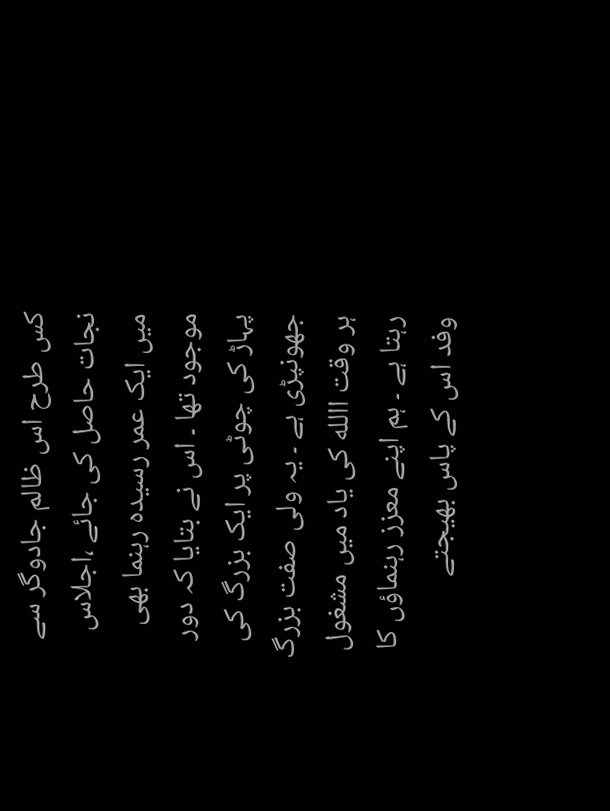کس طرح اس ظالم جادوگر سے نجات حاصل کی جائے ،اجلاس میں ایک عمر رسیدہ رہنما بھی موجود تھا ۔ اس نے بتایا کہ دور پہاڑ کی چوٹی پر ایک بزرگ کی جھونپڑی ہے ۔ یہ ولی صفت بزرگ ہر وقت االله کی یاد میں مشغول رہتا ہے ۔ ہم اپنے معزز رہنماؤں کا وفد اس کے پاس بھیجتے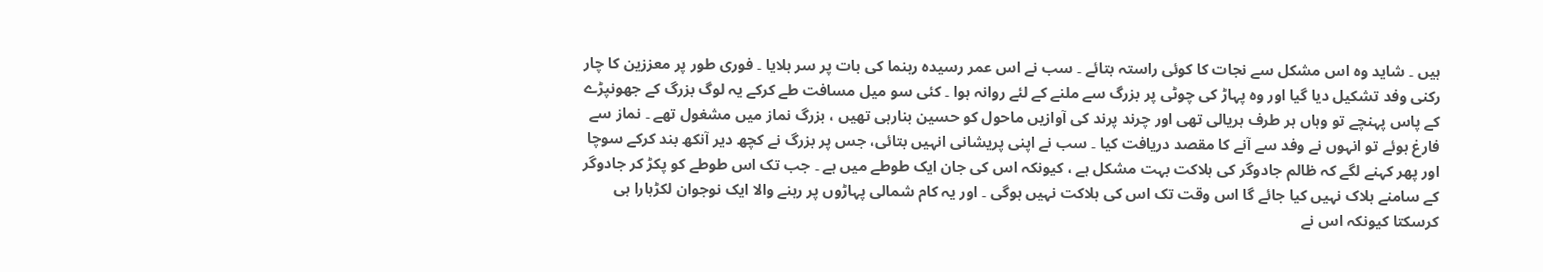ہیں ۔ شاید وہ اس مشکل سے نجات کا کوئی راستہ بتائے ۔ سب نے اس عمر رسیدہ رہنما کی بات پر سر ہلایا ۔ فوری طور پر معززین کا چار رکنی وفد تشکیل دیا گیا اور وہ پہاڑ کی چوٹی پر بزرگ سے ملنے کے لئے روانہ ہوا ۔ کئی سو میل مسافت طے کرکے یہ لوگ بزرگ کے جھونپڑے کے پاس پہنچے تو وہاں ہر طرف ہریالی تھی اور چرند پرند کی آوازیں ماحول کو حسین بنارہی تھیں ، بزرگ نماز میں مشغول تھے ۔ نماز سے فارغ ہوئے تو انہوں نے وفد سے آنے کا مقصد دریافت کیا ۔ سب نے اپنی پریشانی انہیں بتائی، جس پر بزرگ نے کچھ دیر آنکھ بند کرکے سوچا اور پھر کہنے لگے کہ ظالم جادوگر کی ہلاکت بہت مشکل ہے ، کیونکہ اس کی جان ایک طوطے میں ہے ۔ جب تک اس طوطے کو پکڑ کر جادوگر کے سامنے ہلاک نہیں کیا جائے گا اس وقت تک اس کی ہلاکت نہیں ہوگی ۔ اور یہ کام شمالی پہاڑوں پر رہنے والا ایک نوجوان لکڑہارا ہی کرسکتا کیونکہ اس نے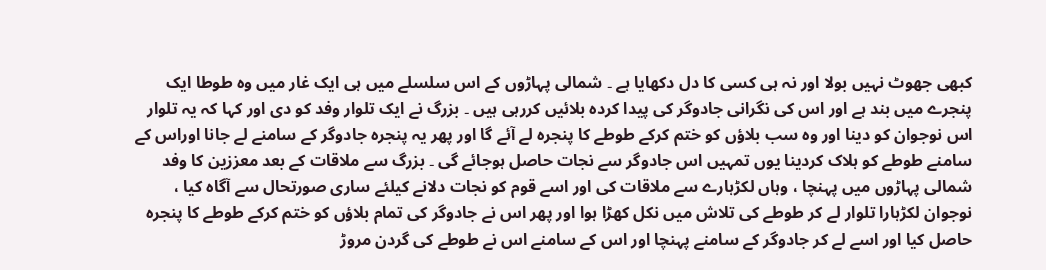کبھی جھوٹ نہیں بولا اور نہ ہی کسی کا دل دکھایا ہے ۔ شمالی پہاڑوں کے اس سلسلے میں ہی ایک غار میں وہ طوطا ایک پنجرے میں بند ہے اور اس کی نگرانی جادوگر کی پیدا کردہ بلائیں کررہی ہیں ۔ بزرگ نے ایک تلوار وفد کو دی اور کہا کہ یہ تلوار اس نوجوان کو دینا اور وہ سب بلاؤں کو ختم کرکے طوطے کا پنجرہ لے آئے گا اور پھر یہ پنجرہ جادوگر کے سامنے لے جانا اوراس کے سامنے طوطے کو ہلاک کردینا یوں تمہیں اس جادوگر سے نجات حاصل ہوجائے گی ۔ بزرگ سے ملاقات کے بعد معززین کا وفد شمالی پہاڑوں میں پہنچا ، وہاں لکڑہارے سے ملاقات کی اور اسے قوم کو نجات دلانے کیلئے ساری صورتحال سے آگاہ کیا ، نوجوان لکڑہارا تلوار لے کر طوطے کی تلاش میں نکل کھڑا ہوا اور پھر اس نے جادوگر کی تمام بلاؤں کو ختم کرکے طوطے کا پنجرہ حاصل کیا اور اسے لے کر جادوگر کے سامنے پہنچا اور اس کے سامنے اس نے طوطے کی گردن مروڑ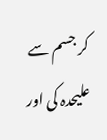کر جسم سے علیحدہ کی اور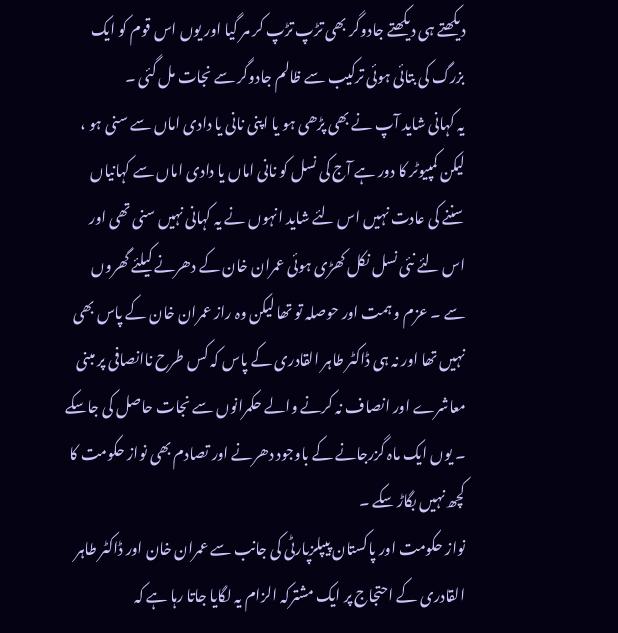دیکھتے ہی دیکھتے جادوگر بھی تڑپ تڑپ کر مر گیا اور یوں اس قوم کو ایک بزرگ کی بتائی ہوئی ترکیب سے ظالم جادوگر سے نجات مل گئی ۔
یہ کہانی شاید آپ نے بھی پڑھی ہو یا اپنی نانی یا دادی اماں سے سنی ہو ، لیکن کمپیوٹر کا دور ہے آج کی نسل کو نانی اماں یا دادی اماں سے کہانیاں سننے کی عادت نہیں اس لئے شاید انہوں نے یہ کہانی نہیں سنی تھی اور اس لئے نئی نسل نکل کھڑی ہوئی عمران خان کے دھرنے کیلئے گھروں سے ۔ عزم و ہمت اور حوصلہ تو تھا لیکن وہ راز عمران خان کے پاس بھی نہیں تھا اور نہ ہی ڈاکٹر طاہر القادری کے پاس کہ کس طرح ناانصافی پر مبنی معاشرے اور انصاف نہ کرنے والے حکمرانوں سے نجات حاصل کی جاسکے ۔ یوں ایک ماہ گزرجانے کے باوجود دھرنے اور تصادم بھی نواز حکومت کا کچھ نہیں بگاڑ سکے ۔
نواز حکومت اور پاکستان پیپلزپارٹی کی جانب سے عمران خان اور ڈاکٹر طاہر القادری کے احتجاج پر ایک مشترکہ الزام یہ لگایا جاتا رہا ہے کہ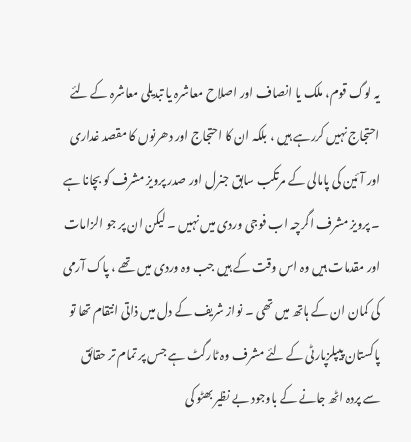یہ لوگ قوم، ملک یا انصاف اور اصلاح معاشرہ یا تبدیلی معاشرہ کے لئے احتجاج نہیں کررہے ہیں ، بلکہ ان کا احتجاج اور دھرنوں کا مقصد غداری اور آئین کی پامالی کے مرتکب سابق جنرل اور صدر پرویز مشرف کو بچانا ہے ۔ پرویز مشرف اگرچہ اب فوجی وردی میں نہیں ۔ لیکن ان پر جو الزامات اور مقدمات ہیں وہ اس وقت کے ہیں جب وہ وردی میں تھے ، پاک آرمی کی کمان ان کے ہاتھ میں تھی ۔ نواز شریف کے دل میں ذاتی انتقام تھا تو پاکستان پیپلزپارٹی کے لئے مشرف وہ ٹارگٹ ہے جس پر تمام تر حقائق سے پردہ اٹھ جانے کے باوجود بے نظیر بھٹو کی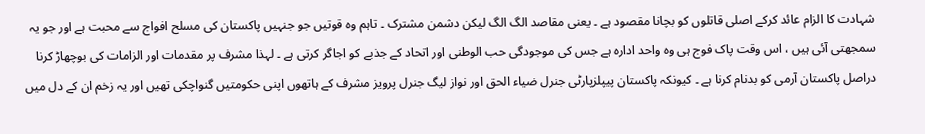شہادت کا الزام عائد کرکے اصلی قاتلوں کو بچانا مقصود ہے ۔ یعنی مقاصد الگ الگ لیکن دشمن مشترک ۔ تاہم وہ قوتیں جو جنہیں پاکستان کی مسلح افواج سے محبت ہے اور جو یہ سمجھتی آئی ہیں ، اس وقت پاک فوج ہی وہ واحد ادارہ ہے جس کی موجودگی حب الوطنی اور اتحاد کے جذبے کو اجاگر کرتی ہے ۔ لہذا مشرف پر مقدمات اور الزامات کی بوچھاڑ کرنا دراصل پاکستان آرمی کو بدنام کرنا ہے ۔ کیونکہ پاکستان پیپلزپارٹی جنرل ضیاء الحق اور نواز لیگ جنرل پرویز مشرف کے ہاتھوں اپنی حکومتیں گنواچکی تھیں اور یہ زخم ان کے دل میں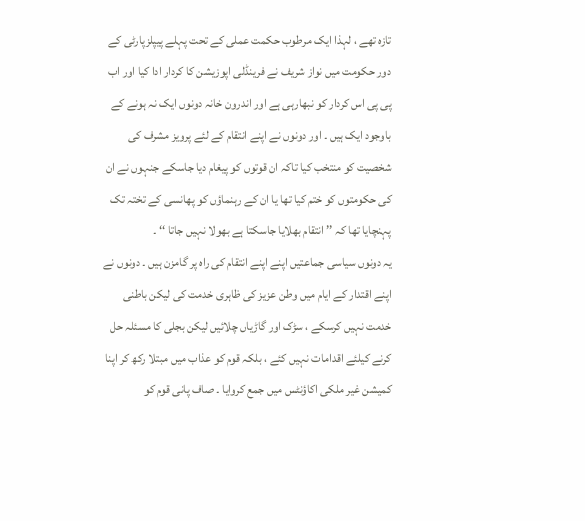تازہ تھے ، لہذا ایک مرطوب حکمت عملی کے تحت پہلے پیپلزپارٹی کے دور حکومت میں نواز شریف نے فرینڈلی اپوزیشن کا کردار ادا کیا اور اب پی پی اس کردار کو نبھارہی ہے اور اندرون خانہ دونوں ایک نہ ہونے کے باوجود ایک ہیں ۔ اور دونوں نے اپنے انتقام کے لئے پرویز مشرف کی شخصیت کو منتخب کیا تاکہ ان قوتوں کو پیغام دیا جاسکے جنہوں نے ان کی حکومتوں کو ختم کیا تھا یا ان کے رہنماؤں کو پھانسی کے تختہ تک پہنچایا تھا کہ ’’ انتقام بھلایا جاسکتا ہے بھولا نہیں جاتا ‘‘ ۔
یہ دونوں سیاسی جماعتیں اپنے اپنے انتقام کی راہ پر گامزن ہیں ۔ دونوں نے اپنے اقتدار کے ایام میں وطن عزیز کی ظاہری خدمت کی لیکن باطنی خدمت نہیں کرسکے ، سڑک اور گاڑیاں چلائیں لیکن بجلی کا مسئلہ حل کرنے کیلئے اقدامات نہیں کئے ، بلکہ قوم کو عذاب میں مبتلا رکھ کر اپنا کمیشن غیر ملکی اکاؤنٹس میں جمع کروایا ۔ صاف پانی قوم کو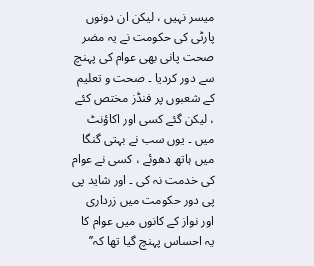میسر نہیں ، لیکن ان دونوں پارٹی کی حکومت نے یہ مضر صحت پانی بھی عوام کی پہنچ سے دور کردیا ۔ صحت و تعلیم کے شعبوں پر فنڈز مختص کئے ، لیکن گئے کسی اور اکاؤنٹ میں ۔ یوں سب نے بہتی گنگا میں ہاتھ دھوئے ، کسی نے عوام کی خدمت نہ کی ۔ اور شاید پی پی دور حکومت میں زرداری اور نواز کے کانوں میں عوام کا یہ احساس پہنچ گیا تھا کہ’’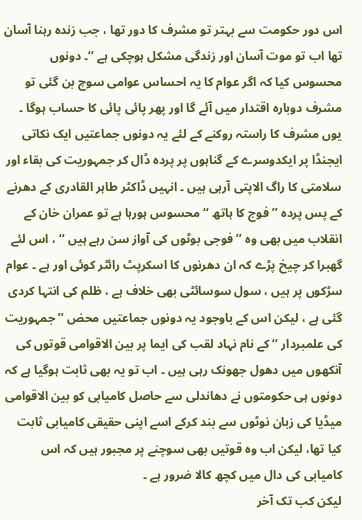اس دور حکومت سے بہتر تو مشرف کا دور تھا ، جب زندہ رہنا آسان تھا اب تو موت آسان اور زندگی مشکل ہوچکی ہے ‘‘۔ دونوں محسوس کیا کہ اگر عوام کا یہ احساس عوامی سوچ بن گئی تو مشرف دوبارہ اقتدار میں آئے گا اور پھر پائی پائی کا حساب ہوگا ۔ یوں مشرف کا راستہ روکنے کے لئے یہ دونوں جماعتیں ایک نکاتی ایجنڈا پر ایکدوسرے کے گناہوں پر پردہ ڈال کر جمہوریت کی بقاء اور سلامتی کا راگ الاپتی آرہی ہیں ۔ انہیں ڈاکٹر طاہر القادری کے دھرنے کے پس پردہ ’’ فوج کا ہاتھ ‘‘ محسوس ہورہا ہے تو عمران خان کے انقلاب میں بھی وہ ’’ فوجی بوٹوں کی آواز سن رہے ہیں ‘‘ ، اس لئے گھبرا کر چیخ پڑے کہ ان دھرنوں کا اسکرپٹ رائٹر کوئی اور ہے ۔ عوام سڑکوں پر ہیں ، سول سوسائٹی بھی خلاف ہے ، ظلم کی انتہا کردی گئی ہے ، لیکن اس کے باوجود یہ دونوں جماعتیں محض ’’ جمہوریت کی علمبردار ‘‘ کے نام نہاد لقب کی ایما پر بین الاقوامی قوتوں کی آنکھوں میں دھول جھونک رہی ہیں ۔ اب تو یہ بھی ثابت ہوگیا ہے کہ دونوں ہی حکومتوں نے دھاندلی سے حاصل کامیابی کو بین الاقوامی میڈیا کی زبان نوٹوں سے بند کرکے اسے اپنی حقیقی کامیابی ثابت کیا تھا، لیکن اب وہ قوتیں بھی سوچنے پر مجبور ہیں کہ اس کامیابی کی دال میں کچھ کالا ضرور ہے ۔
لیکن کب تک آخر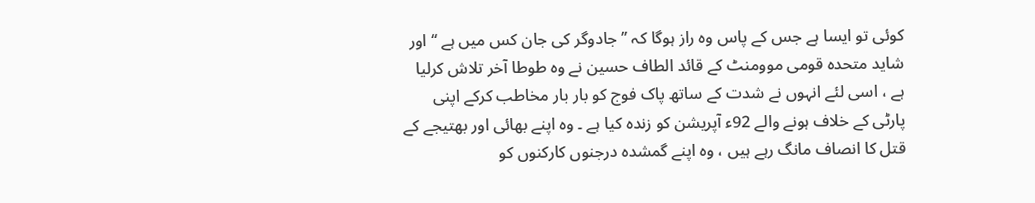کوئی تو ایسا ہے جس کے پاس وہ راز ہوگا کہ ’’ جادوگر کی جان کس میں ہے ‘‘ اور شاید متحدہ قومی موومنٹ کے قائد الطاف حسین نے وہ طوطا آخر تلاش کرلیا ہے ، اسی لئے انہوں نے شدت کے ساتھ پاک فوج کو بار بار مخاطب کرکے اپنی پارٹی کے خلاف ہونے والے 92ء آپریشن کو زندہ کیا ہے ۔ وہ اپنے بھائی اور بھتیجے کے قتل کا انصاف مانگ رہے ہیں ، وہ اپنے گمشدہ درجنوں کارکنوں کو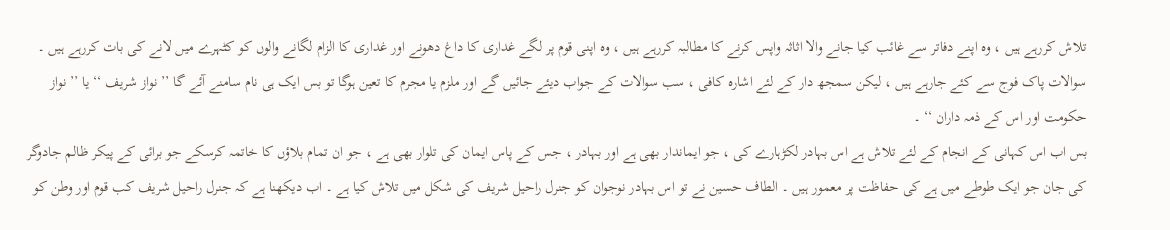تلاش کررہے ہیں ، وہ اپنے دفاتر سے غائب کیا جانے والا اثاثہ واپس کرنے کا مطالبہ کررہے ہیں ، وہ اپنی قوم پر لگے غداری کا داغ دھونے اور غداری کا الزام لگانے والوں کو کٹہرے میں لانے کی بات کررہے ہیں ۔ سوالات پاک فوج سے کئے جارہے ہیں ، لیکن سمجھ دار کے لئے اشارہ کافی ، سب سوالات کے جواب دیئے جائیں گے اور ملزم یا مجرم کا تعین ہوگا تو بس ایک ہی نام سامنے آئے گا ’’ نواز شریف ‘‘ یا ’’ نواز حکومت اور اس کے ذمہ داران ‘‘ ۔
بس اب اس کہانی کے انجام کے لئے تلاش ہے اس بہادر لکڑہارے کی ، جو ایماندار بھی ہے اور بہادر ، جس کے پاس ایمان کی تلوار بھی ہے ، جو ان تمام بلاؤں کا خاتمہ کرسکے جو برائی کے پیکر ظالم جادوگر کی جان جو ایک طوطے میں ہے کی حفاظت پر معمور ہیں ۔ الطاف حسین نے تو اس بہادر نوجوان کو جنرل راحیل شریف کی شکل میں تلاش کیا ہے ۔ اب دیکھنا ہے کہ جنرل راحیل شریف کب قوم اور وطن کو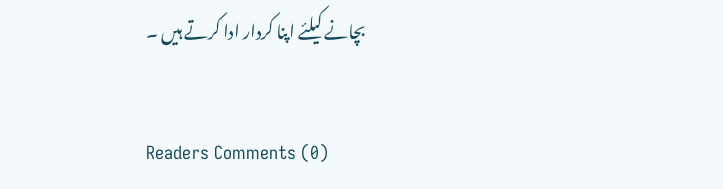بچانے کیلئے اپنا کردار ادا کرتے ہیں ۔

Readers Comments (0)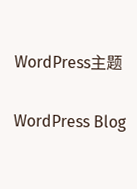WordPress主题

WordPress Blog